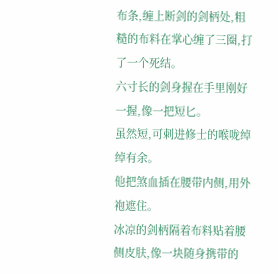布条,缠上断剑的剑柄处,粗糙的布料在掌心缠了三圈,打了一个死结。
六寸长的剑身握在手里刚好一握,像一把短匕。
虽然短,可刺进修士的喉咙绰绰有余。
他把煞血插在腰带内侧,用外袍遮住。
冰凉的剑柄隔着布料贴着腰侧皮肤,像一块随身携带的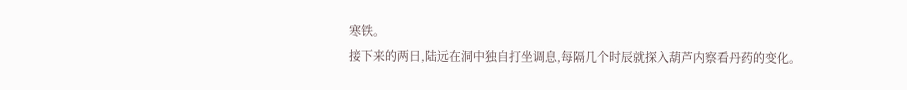寒铁。
接下来的两日,陆远在洞中独自打坐调息,每隔几个时辰就探入葫芦内察看丹药的变化。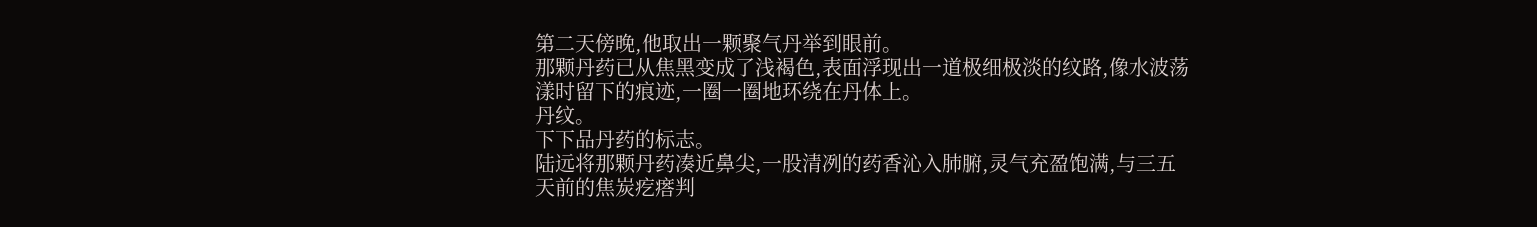第二天傍晚,他取出一颗聚气丹举到眼前。
那颗丹药已从焦黑变成了浅褐色,表面浮现出一道极细极淡的纹路,像水波荡漾时留下的痕迹,一圈一圈地环绕在丹体上。
丹纹。
下下品丹药的标志。
陆远将那颗丹药凑近鼻尖,一股清冽的药香沁入肺腑,灵气充盈饱满,与三五天前的焦炭疙瘩判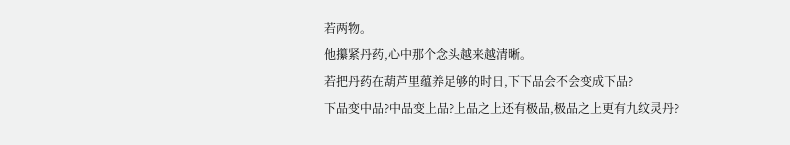若两物。
他攥紧丹药,心中那个念头越来越清晰。
若把丹药在葫芦里蕴养足够的时日,下下品会不会变成下品?
下品变中品?中品变上品?上品之上还有极品,极品之上更有九纹灵丹?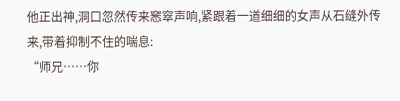他正出神,洞口忽然传来窸窣声响,紧跟着一道细细的女声从石缝外传来,带着抑制不住的喘息:
“师兄……你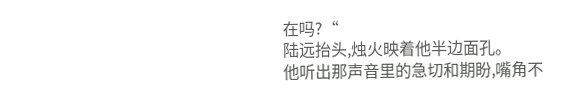在吗?“
陆远抬头,烛火映着他半边面孔。
他听出那声音里的急切和期盼,嘴角不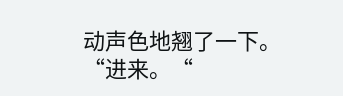动声色地翘了一下。
“进来。“